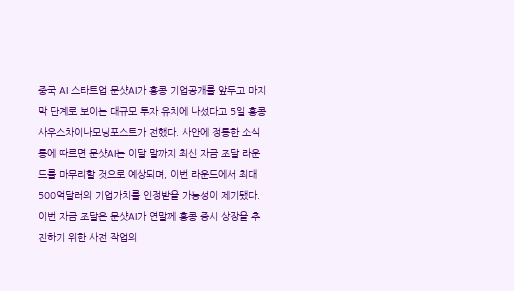중국 AI 스타트업 문샷AI가 홍콩 기업공개를 앞두고 마지막 단계로 보이는 대규모 투자 유치에 나섰다고 5일 홍콩 사우스차이나모닝포스트가 전했다. 사안에 정통한 소식통에 따르면 문샷AI는 이달 말까지 최신 자금 조달 라운드를 마무리할 것으로 예상되며, 이번 라운드에서 최대 500억달러의 기업가치를 인정받을 가능성이 제기됐다.이번 자금 조달은 문샷AI가 연말께 홍콩 증시 상장을 추진하기 위한 사전 작업의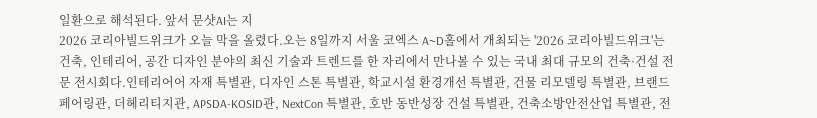일환으로 해석된다. 앞서 문샷AI는 지
2026 코리아빌드위크가 오늘 막을 올렸다.오는 8일까지 서울 코엑스 A~D홀에서 개최되는 '2026 코리아빌드위크'는 건축, 인테리어, 공간 디자인 분야의 최신 기술과 트렌드를 한 자리에서 만나볼 수 있는 국내 최대 규모의 건축·건설 전문 전시회다.인테리어어 자재 특별관, 디자인 스톤 특별관, 학교시설 환경개선 특별관, 건물 리모델링 특별관, 브랜드 페어링관, 더헤리티지관, APSDA-KOSID관, NextCon 특별관, 호반 동반성장 건설 특별관, 건축소방안전산업 특별관, 전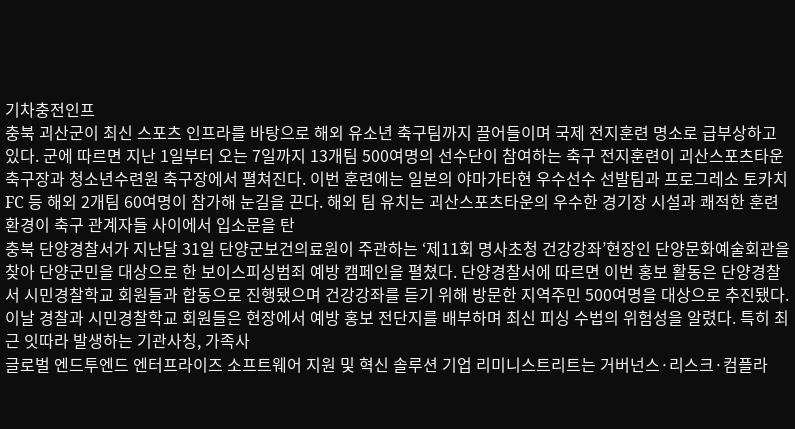기차충전인프
충북 괴산군이 최신 스포츠 인프라를 바탕으로 해외 유소년 축구팀까지 끌어들이며 국제 전지훈련 명소로 급부상하고 있다. 군에 따르면 지난 1일부터 오는 7일까지 13개팀 500여명의 선수단이 참여하는 축구 전지훈련이 괴산스포츠타운 축구장과 청소년수련원 축구장에서 펼쳐진다. 이번 훈련에는 일본의 야마가타현 우수선수 선발팀과 프로그레소 토카치FC 등 해외 2개팀 60여명이 참가해 눈길을 끈다. 해외 팀 유치는 괴산스포츠타운의 우수한 경기장 시설과 쾌적한 훈련 환경이 축구 관계자들 사이에서 입소문을 탄
충북 단양경찰서가 지난달 31일 단양군보건의료원이 주관하는 ‘제11회 명사초청 건강강좌’현장인 단양문화예술회관을 찾아 단양군민을 대상으로 한 보이스피싱범죄 예방 캠페인을 펼쳤다. 단양경찰서에 따르면 이번 홍보 활동은 단양경찰서 시민경찰학교 회원들과 합동으로 진행됐으며 건강강좌를 듣기 위해 방문한 지역주민 500여명을 대상으로 추진됐다. 이날 경찰과 시민경찰학교 회원들은 현장에서 예방 홍보 전단지를 배부하며 최신 피싱 수법의 위험성을 알렸다. 특히 최근 잇따라 발생하는 기관사칭, 가족사
글로벌 엔드투엔드 엔터프라이즈 소프트웨어 지원 및 혁신 솔루션 기업 리미니스트리트는 거버넌스·리스크·컴플라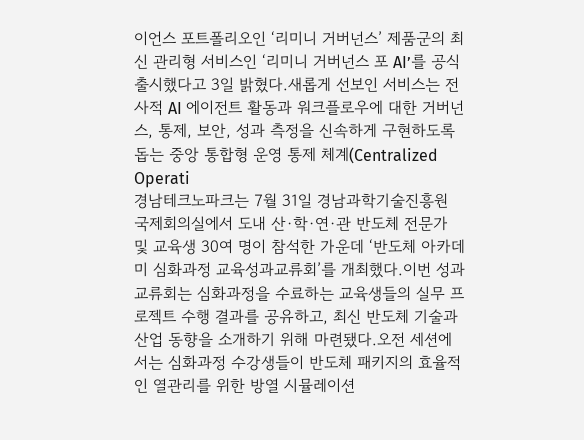이언스 포트폴리오인 ‘리미니 거버넌스’ 제품군의 최신 관리형 서비스인 ‘리미니 거버넌스 포 AI’를 공식 출시했다고 3일 밝혔다.새롭게 선보인 서비스는 전사적 AI 에이전트 활동과 워크플로우에 대한 거버넌스, 통제, 보안, 성과 측정을 신속하게 구현하도록 돕는 중앙 통합형 운영 통제 체계(Centralized Operati
경남테크노파크는 7월 31일 경남과학기술진흥원 국제회의실에서 도내 산·학·연·관 반도체 전문가 및 교육생 30여 명이 참석한 가운데 ‘반도체 아카데미 심화과정 교육성과교류회’를 개최했다.이번 성과교류회는 심화과정을 수료하는 교육생들의 실무 프로젝트 수행 결과를 공유하고, 최신 반도체 기술과 산업 동향을 소개하기 위해 마련됐다.오전 세션에서는 심화과정 수강생들이 반도체 패키지의 효율적인 열관리를 위한 방열 시뮬레이션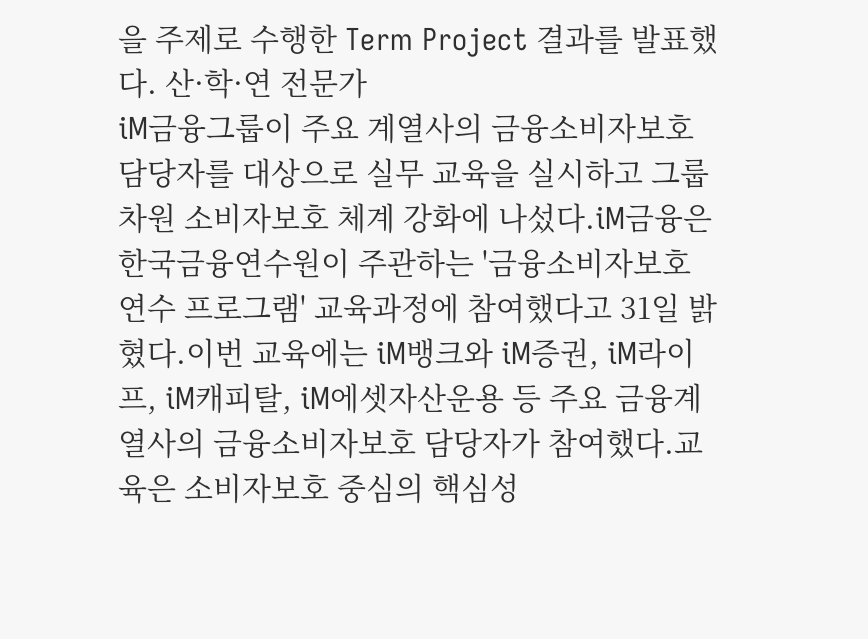을 주제로 수행한 Term Project 결과를 발표했다. 산·학·연 전문가
iM금융그룹이 주요 계열사의 금융소비자보호 담당자를 대상으로 실무 교육을 실시하고 그룹 차원 소비자보호 체계 강화에 나섰다.iM금융은 한국금융연수원이 주관하는 '금융소비자보호 연수 프로그램' 교육과정에 참여했다고 31일 밝혔다.이번 교육에는 iM뱅크와 iM증권, iM라이프, iM캐피탈, iM에셋자산운용 등 주요 금융계열사의 금융소비자보호 담당자가 참여했다.교육은 소비자보호 중심의 핵심성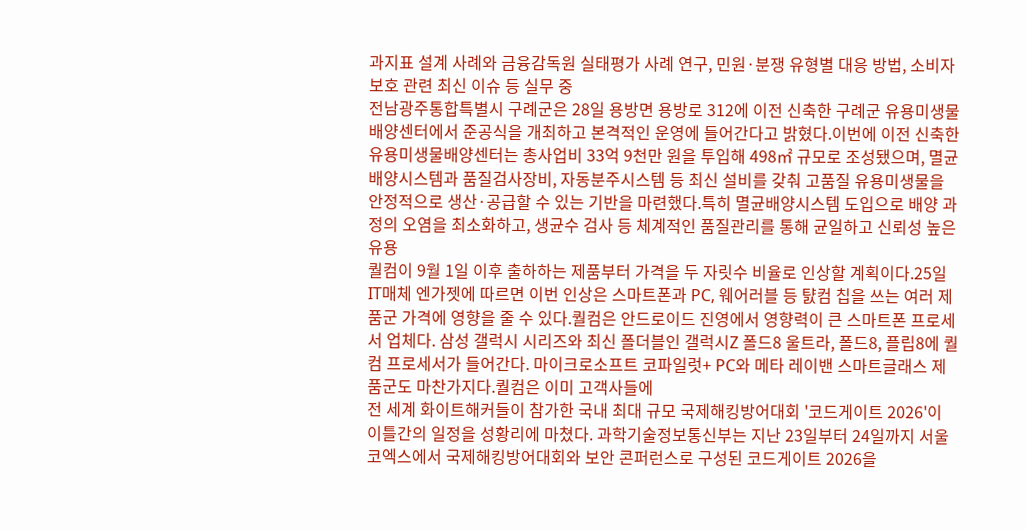과지표 설계 사례와 금융감독원 실태평가 사례 연구, 민원·분쟁 유형별 대응 방법, 소비자보호 관련 최신 이슈 등 실무 중
전남광주통합특별시 구례군은 28일 용방면 용방로 312에 이전 신축한 구례군 유용미생물배양센터에서 준공식을 개최하고 본격적인 운영에 들어간다고 밝혔다.이번에 이전 신축한 유용미생물배양센터는 총사업비 33억 9천만 원을 투입해 498㎡ 규모로 조성됐으며, 멸균배양시스템과 품질검사장비, 자동분주시스템 등 최신 설비를 갖춰 고품질 유용미생물을 안정적으로 생산·공급할 수 있는 기반을 마련했다.특히 멸균배양시스템 도입으로 배양 과정의 오염을 최소화하고, 생균수 검사 등 체계적인 품질관리를 통해 균일하고 신뢰성 높은 유용
퀄컴이 9월 1일 이후 출하하는 제품부터 가격을 두 자릿수 비율로 인상할 계획이다.25일 IT매체 엔가젯에 따르면 이번 인상은 스마트폰과 PC, 웨어러블 등 턄컴 칩을 쓰는 여러 제품군 가격에 영향을 줄 수 있다.퀄컴은 안드로이드 진영에서 영향력이 큰 스마트폰 프로세서 업체다. 삼성 갤럭시 시리즈와 최신 폴더블인 갤럭시Z 폴드8 울트라, 폴드8, 플립8에 퀄컴 프로세서가 들어간다. 마이크로소프트 코파일럿+ PC와 메타 레이밴 스마트글래스 제품군도 마찬가지다.퀄컴은 이미 고객사들에
전 세계 화이트해커들이 참가한 국내 최대 규모 국제해킹방어대회 '코드게이트 2026'이 이틀간의 일정을 성황리에 마쳤다. 과학기술정보통신부는 지난 23일부터 24일까지 서울 코엑스에서 국제해킹방어대회와 보안 콘퍼런스로 구성된 코드게이트 2026을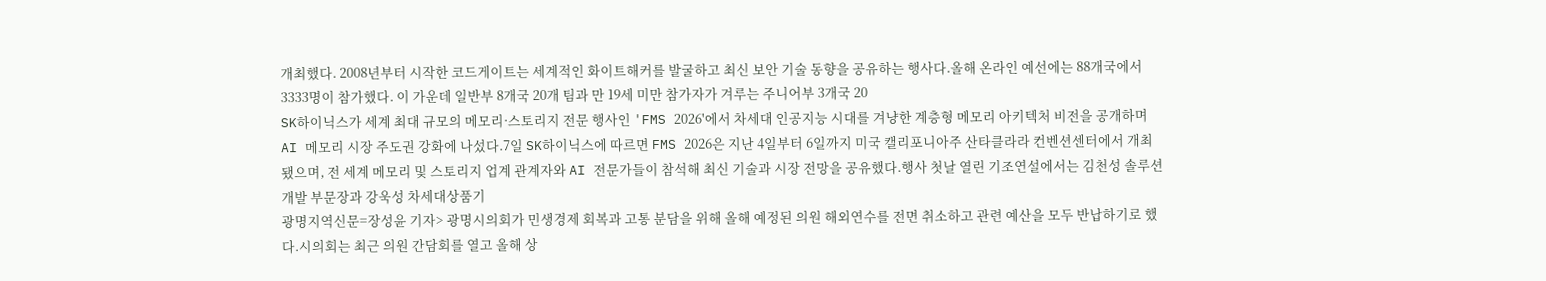개최했다. 2008년부터 시작한 코드게이트는 세계적인 화이트해커를 발굴하고 최신 보안 기술 동향을 공유하는 행사다.올해 온라인 예선에는 88개국에서 3333명이 참가했다. 이 가운데 일반부 8개국 20개 팀과 만 19세 미만 참가자가 겨루는 주니어부 3개국 20
SK하이닉스가 세계 최대 규모의 메모리·스토리지 전문 행사인 'FMS 2026'에서 차세대 인공지능 시대를 겨냥한 계층형 메모리 아키텍처 비전을 공개하며 AI 메모리 시장 주도권 강화에 나섰다.7일 SK하이닉스에 따르면 FMS 2026은 지난 4일부터 6일까지 미국 캘리포니아주 산타클라라 컨벤션센터에서 개최됐으며, 전 세계 메모리 및 스토리지 업계 관계자와 AI 전문가들이 참석해 최신 기술과 시장 전망을 공유했다.행사 첫날 열린 기조연설에서는 김천성 솔루션개발 부문장과 강욱성 차세대상품기
광명지역신문=장성윤 기자> 광명시의회가 민생경제 회복과 고통 분담을 위해 올해 예정된 의원 해외연수를 전면 취소하고 관련 예산을 모두 반납하기로 했다.시의회는 최근 의원 간담회를 열고 올해 상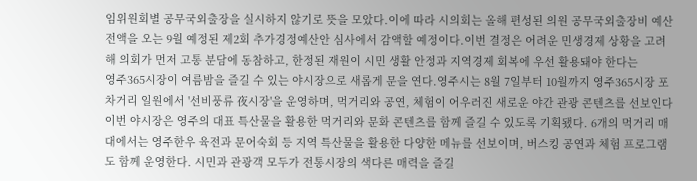임위원회별 공무국외출장을 실시하지 않기로 뜻을 모았다.이에 따라 시의회는 올해 편성된 의원 공무국외출장비 예산 전액을 오는 9월 예정된 제2회 추가경정예산안 심사에서 감액할 예정이다.이번 결정은 어려운 민생경제 상황을 고려해 의회가 먼저 고통 분담에 동참하고, 한정된 재원이 시민 생활 안정과 지역경제 회복에 우선 활용돼야 한다는
영주365시장이 여름밤을 즐길 수 있는 야시장으로 새롭게 문을 연다.영주시는 8월 7일부터 10월까지 영주365시장 포차거리 일원에서 '선비풍류 夜시장'을 운영하며, 먹거리와 공연, 체험이 어우러진 새로운 야간 관광 콘텐츠를 선보인다이번 야시장은 영주의 대표 특산물을 활용한 먹거리와 문화 콘텐츠를 함께 즐길 수 있도록 기획됐다. 6개의 먹거리 매대에서는 영주한우 육전과 문어숙회 등 지역 특산물을 활용한 다양한 메뉴를 선보이며, 버스킹 공연과 체험 프로그램도 함께 운영한다. 시민과 관광객 모두가 전통시장의 색다른 매력을 즐길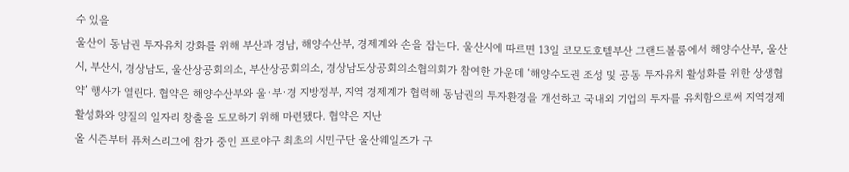수 있을
울산이 동남권 투자유치 강화를 위해 부산과 경남, 해양수산부, 경제계와 손을 잡는다. 울산시에 따르면 13일 코모도호텔부산 그랜드볼룸에서 해양수산부, 울산시, 부산시, 경상남도, 울산상공회의소, 부산상공회의소, 경상남도상공회의소협의회가 참여한 가운데 ‘해양수도권 조성 및 공동 투자유치 활성화를 위한 상생협약’ 행사가 열린다. 협약은 해양수산부와 울·부·경 지방정부, 지역 경제계가 협력해 동남권의 투자환경을 개선하고 국내외 기업의 투자를 유치함으로써 지역경제 활성화와 양질의 일자리 창출을 도모하기 위해 마련됐다. 협약은 지난
올 시즌부터 퓨처스리그에 참가 중인 프로야구 최초의 시민구단 울산웨일즈가 구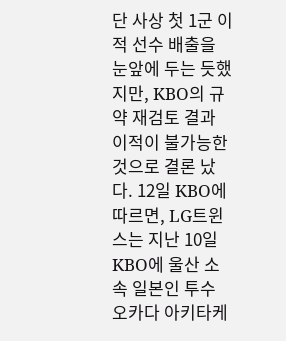단 사상 첫 1군 이적 선수 배출을 눈앞에 두는 듯했지만, KBO의 규약 재검토 결과 이적이 불가능한 것으로 결론 났다. 12일 KBO에 따르면, LG트윈스는 지난 10일 KBO에 울산 소속 일본인 투수 오카다 아키타케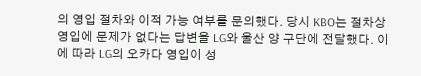의 영입 절차와 이적 가능 여부를 문의했다. 당시 KBO는 절차상 영입에 문제가 없다는 답변을 LG와 울산 양 구단에 전달했다. 이에 따라 LG의 오카다 영입이 성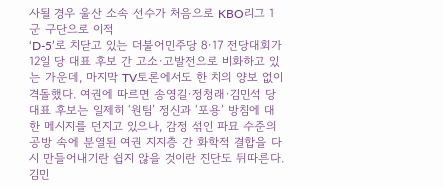사될 경우 울산 소속 선수가 처음으로 KBO리그 1군 구단으로 이적
‘D-5’로 치닫고 있는 더불어민주당 8·17 전당대회가 12일 당 대표 후보 간 고소·고발전으로 비화하고 있는 가운데, 마지막 TV토론에서도 한 치의 양보 없이 격돌했다. 여권에 따르면 송영길·정청래·김민석 당 대표 후보는 일제히 ‘원팀’ 정신과 ‘포용’ 방침에 대한 메시지를 던지고 있으나, 감정 섞인 파묘 수준의 공방 속에 분열된 여권 지지층 간 화학적 결합을 다시 만들어내기란 쉽지 않을 것이란 진단도 뒤따른다. 김민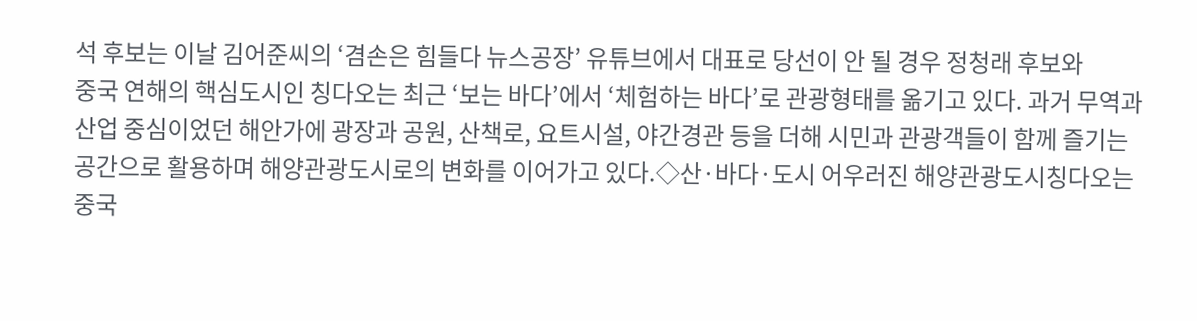석 후보는 이날 김어준씨의 ‘겸손은 힘들다 뉴스공장’ 유튜브에서 대표로 당선이 안 될 경우 정청래 후보와
중국 연해의 핵심도시인 칭다오는 최근 ‘보는 바다’에서 ‘체험하는 바다’로 관광형태를 옮기고 있다. 과거 무역과 산업 중심이었던 해안가에 광장과 공원, 산책로, 요트시설, 야간경관 등을 더해 시민과 관광객들이 함께 즐기는 공간으로 활용하며 해양관광도시로의 변화를 이어가고 있다.◇산·바다·도시 어우러진 해양관광도시칭다오는 중국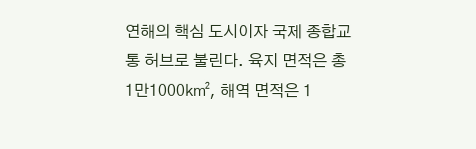연해의 핵심 도시이자 국제 종합교통 허브로 불린다. 육지 면적은 총 1만1000㎢, 해역 면적은 1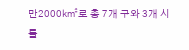만2000㎢로 총 7개 구와 3개 시를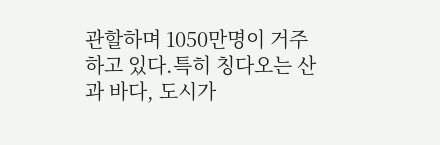관할하며 1050만명이 거주하고 있다.특히 칭다오는 산과 바다, 도시가